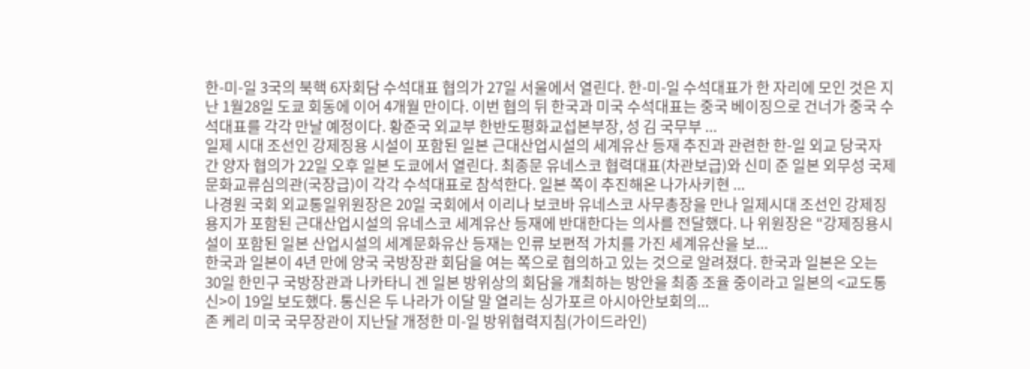한-미-일 3국의 북핵 6자회담 수석대표 협의가 27일 서울에서 열린다. 한-미-일 수석대표가 한 자리에 모인 것은 지난 1월28일 도쿄 회동에 이어 4개월 만이다. 이번 협의 뒤 한국과 미국 수석대표는 중국 베이징으로 건너가 중국 수석대표를 각각 만날 예정이다. 황준국 외교부 한반도평화교섭본부장, 성 김 국무부 ...
일제 시대 조선인 강제징용 시설이 포함된 일본 근대산업시설의 세계유산 등재 추진과 관련한 한-일 외교 당국자 간 양자 협의가 22일 오후 일본 도쿄에서 열린다. 최종문 유네스코 협력대표(차관보급)와 신미 준 일본 외무성 국제문화교류심의관(국장급)이 각각 수석대표로 참석한다. 일본 쪽이 추진해온 나가사키현 ...
나경원 국회 외교통일위원장은 20일 국회에서 이리나 보코바 유네스코 사무총장을 만나 일제시대 조선인 강제징용지가 포함된 근대산업시설의 유네스코 세계유산 등재에 반대한다는 의사를 전달했다. 나 위원장은 “강제징용시설이 포함된 일본 산업시설의 세계문화유산 등재는 인류 보편적 가치를 가진 세계유산을 보...
한국과 일본이 4년 만에 양국 국방장관 회담을 여는 쪽으로 협의하고 있는 것으로 알려졌다. 한국과 일본은 오는 30일 한민구 국방장관과 나카타니 겐 일본 방위상의 회담을 개최하는 방안을 최종 조율 중이라고 일본의 <교도통신>이 19일 보도했다. 통신은 두 나라가 이달 말 열리는 싱가포르 아시아안보회의...
존 케리 미국 국무장관이 지난달 개정한 미-일 방위협력지침(가이드라인)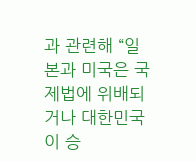과 관련해 “일본과 미국은 국제법에 위배되거나 대한민국이 승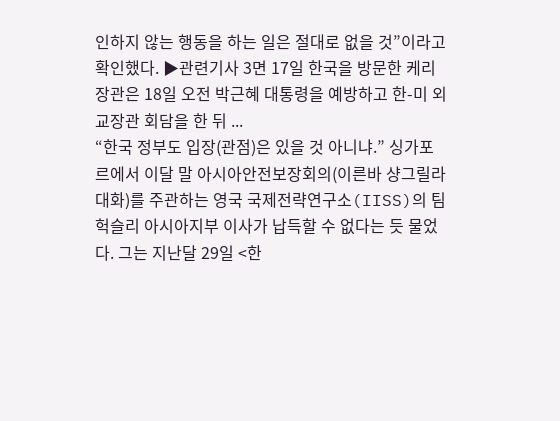인하지 않는 행동을 하는 일은 절대로 없을 것”이라고 확인했다. ▶관련기사 3면 17일 한국을 방문한 케리 장관은 18일 오전 박근혜 대통령을 예방하고 한-미 외교장관 회담을 한 뒤 ...
“한국 정부도 입장(관점)은 있을 것 아니냐.” 싱가포르에서 이달 말 아시아안전보장회의(이른바 샹그릴라 대화)를 주관하는 영국 국제전략연구소(IISS)의 팀 헉슬리 아시아지부 이사가 납득할 수 없다는 듯 물었다. 그는 지난달 29일 <한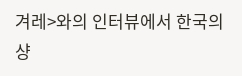겨레>와의 인터뷰에서 한국의 샹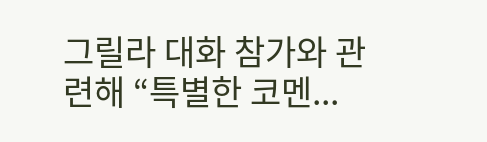그릴라 대화 참가와 관련해 “특별한 코멘...